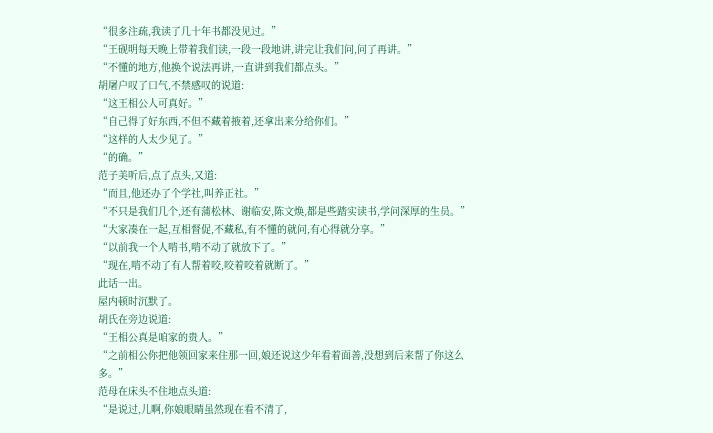“很多注疏,我读了几十年书都没见过。”
“王砚明每天晚上带着我们读,一段一段地讲,讲完让我们问,问了再讲。”
“不懂的地方,他换个说法再讲,一直讲到我们都点头。”
胡屠户叹了口气,不禁感叹的说道:
“这王相公人可真好。”
“自己得了好东西,不但不藏着掖着,还拿出来分给你们。”
“这样的人太少见了。”
“的确。”
范子美听后,点了点头,又道:
“而且,他还办了个学社,叫养正社。”
“不只是我们几个,还有蒲松林、谢临安,陈文焕,都是些踏实读书,学问深厚的生员。”
“大家凑在一起,互相督促,不藏私,有不懂的就问,有心得就分享。”
“以前我一个人啃书,啃不动了就放下了。”
“现在,啃不动了有人帮着咬,咬着咬着就断了。”
此话一出。
屋内顿时沉默了。
胡氏在旁边说道:
“王相公真是咱家的贵人。”
“之前相公你把他领回家来住那一回,娘还说这少年看着面善,没想到后来帮了你这么多。”
范母在床头不住地点头道:
“是说过,儿啊,你娘眼睛虽然现在看不清了,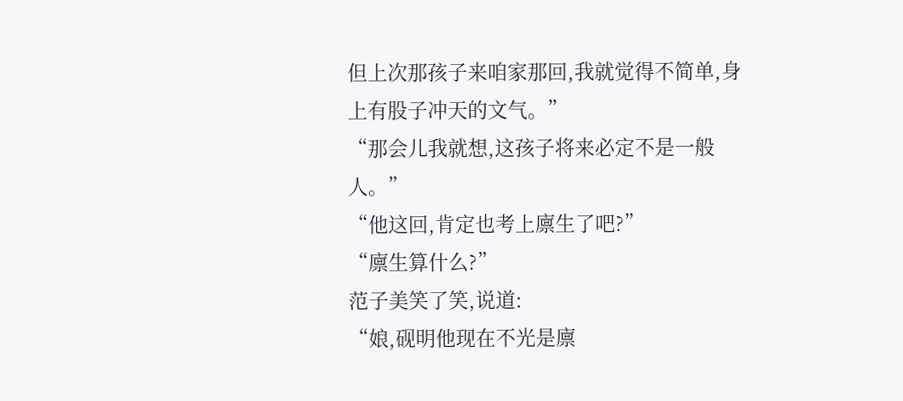但上次那孩子来咱家那回,我就觉得不简单,身上有股子冲天的文气。”
“那会儿我就想,这孩子将来必定不是一般人。”
“他这回,肯定也考上廪生了吧?”
“廪生算什么?”
范子美笑了笑,说道:
“娘,砚明他现在不光是廪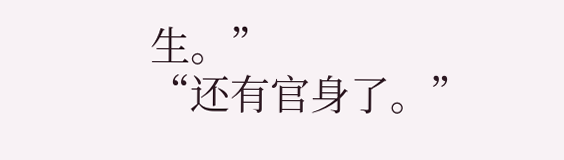生。”
“还有官身了。”